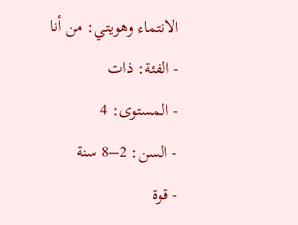الانتماء وهويتي: من أنا
- الفئة: ذات
- المستوى: 4
- السن: 2–8 سنة
- قوة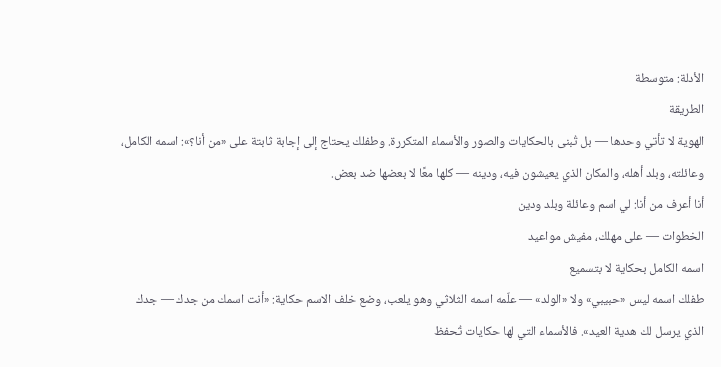الأدلة: متوسطة
الطريقة
الهوية لا تأتي وحدها — بل تُبنى بالحكايات والصور والأسماء المتكررة. وطفلك يحتاج إلى إجابة ثابتة على «من أنا؟»: اسمه الكامل، وعائلته، وبلد أهله، والمكان الذي يعيشون فيه، ودينه — كلها معًا لا بعضها ضد بعض.
أنا أعرف من أنا: لي اسم وعائلة وبلد ودين
الخطوات — على مهلك، مفيش مواعيد
اسمه الكامل بحكاية لا بتسميع
طفلك اسمه ليس «حبيبي» ولا «الولد» — علّمه اسمه الثلاثي وهو يلعب، وضع خلف الاسم حكاية: «أنت اسمك من جدك — جدك الذي يرسل لك هدية العيد». فالأسماء التي لها حكايات تُحفظ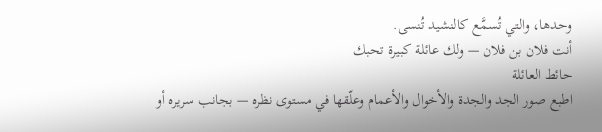وحدها، والتي تُسمَّع كالنشيد تُنسى.
أنت فلان بن فلان — ولك عائلة كبيرة تحبك
حائط العائلة
اطبع صور الجد والجدة والأخوال والأعمام وعلّقها في مستوى نظره — بجانب سريره أو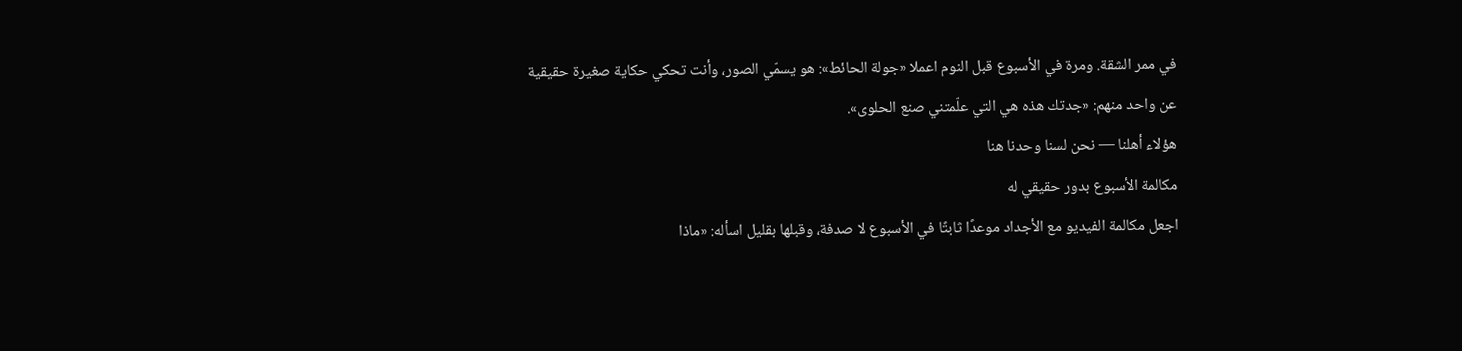في ممر الشقة. ومرة في الأسبوع قبل النوم اعملا «جولة الحائط»: هو يسمّي الصور، وأنت تحكي حكاية صغيرة حقيقية عن واحد منهم: «جدتك هذه هي التي علّمتني صنع الحلوى».
هؤلاء أهلنا — نحن لسنا وحدنا هنا
مكالمة الأسبوع بدور حقيقي له
اجعل مكالمة الفيديو مع الأجداد موعدًا ثابتًا في الأسبوع لا صدفة، وقبلها بقليل اسأله: «ماذا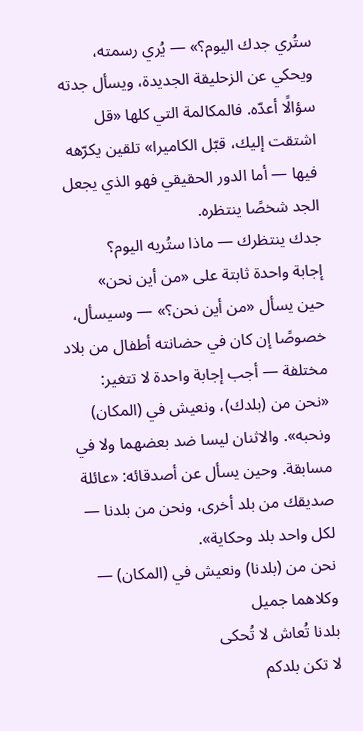ستُري جدك اليوم؟» — يُري رسمته، ويحكي عن الزحليقة الجديدة، ويسأل جدته سؤالًا أعدّه. فالمكالمة التي كلها «قل اشتقت إليك، قبّل الكاميرا» تلقين يكرّهه فيها — أما الدور الحقيقي فهو الذي يجعل الجد شخصًا ينتظره.
جدك ينتظرك — ماذا ستُريه اليوم؟
إجابة واحدة ثابتة على «من أين نحن»
حين يسأل «من أين نحن؟» — وسيسأل، خصوصًا إن كان في حضانته أطفال من بلاد مختلفة — أجب إجابة واحدة لا تتغير: «نحن من (بلدك)، ونعيش في (المكان) ونحبه». والاثنان ليسا ضد بعضهما ولا في مسابقة. وحين يسأل عن أصدقائه: «عائلة صديقك من بلد أخرى، ونحن من بلدنا — لكل واحد بلد وحكاية».
نحن من (بلدنا) ونعيش في (المكان) — وكلاهما جميل
بلدنا تُعاش لا تُحكى
لا تكن بلدكم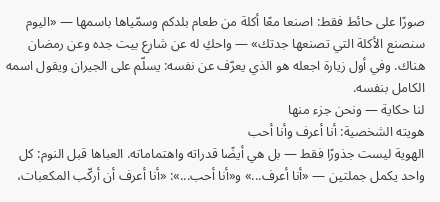صورًا على حائط فقط: اصنعا معًا أكلة من طعام بلدكم وسمّياها باسمها — «اليوم سنصنع الأكلة التي تصنعها جدتك» — واحكِ له عن شارع بيت جده وعن رمضان هناك. وفي أول زيارة اجعله هو الذي يعرّف عن نفسه: يسلّم على الجيران ويقول اسمه الكامل بنفسه.
لنا حكاية — ونحن جزء منها
هويته الشخصية: أنا أعرف وأنا أحب
الهوية ليست جذورًا فقط — بل هي أيضًا قدراته واهتماماته. العباها قبل النوم: كل واحد يكمل جملتين — «أنا أعرف...» و«أنا أحب...»: «أنا أعرف أن أركّب المكعبات،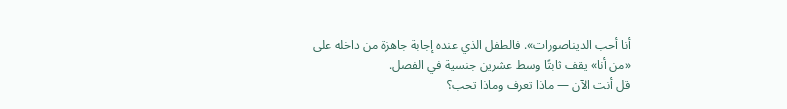أنا أحب الديناصورات». فالطفل الذي عنده إجابة جاهزة من داخله على «من أنا» يقف ثابتًا وسط عشرين جنسية في الفصل.
قل أنت الآن — ماذا تعرف وماذا تحب؟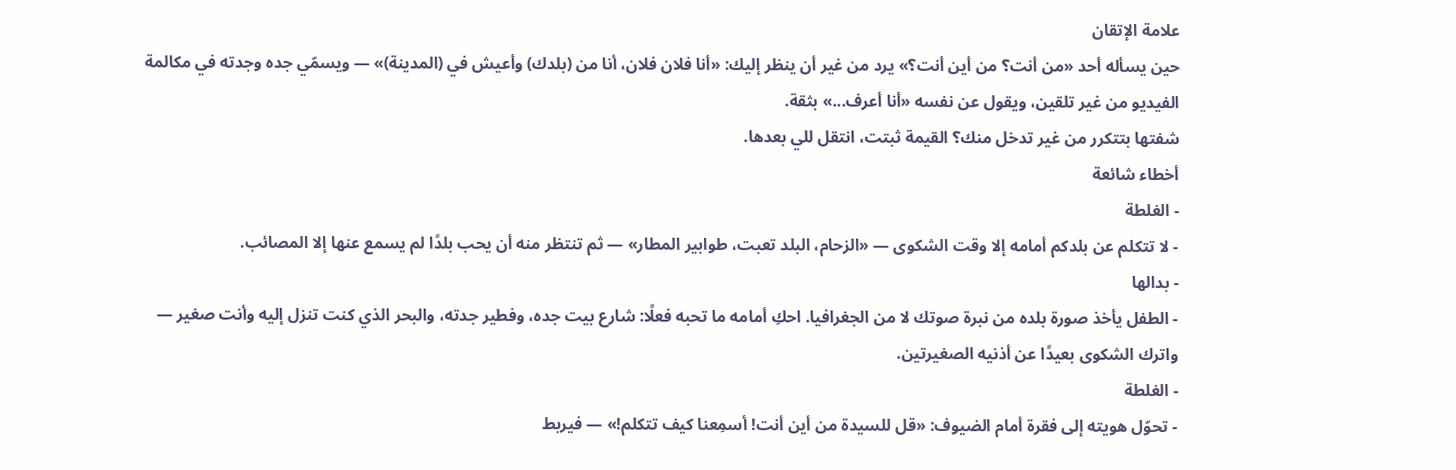علامة الإتقان
حين يسأله أحد «من أنت؟ من أين أنت؟» يرد من غير أن ينظر إليك: «أنا فلان فلان، أنا من (بلدك) وأعيش في (المدينة)» — ويسمّي جده وجدته في مكالمة الفيديو من غير تلقين، ويقول عن نفسه «أنا أعرف...» بثقة.
شفتها بتتكرر من غير تدخل منك؟ القيمة ثبتت، انتقل للي بعدها.
أخطاء شائعة
- الغلطة
- لا تتكلم عن بلدكم أمامه إلا وقت الشكوى — «الزحام، البلد تعبت، طوابير المطار» — ثم تنتظر منه أن يحب بلدًا لم يسمع عنها إلا المصائب.
- بدالها
- الطفل يأخذ صورة بلده من نبرة صوتك لا من الجغرافيا. احكِ أمامه ما تحبه فعلًا: شارع بيت جده، وفطير جدته، والبحر الذي كنت تنزل إليه وأنت صغير — واترك الشكوى بعيدًا عن أذنيه الصغيرتين.
- الغلطة
- تحوّل هويته إلى فقرة أمام الضيوف: «قل للسيدة من أين أنت! أسمِعنا كيف تتكلم!» — فيربط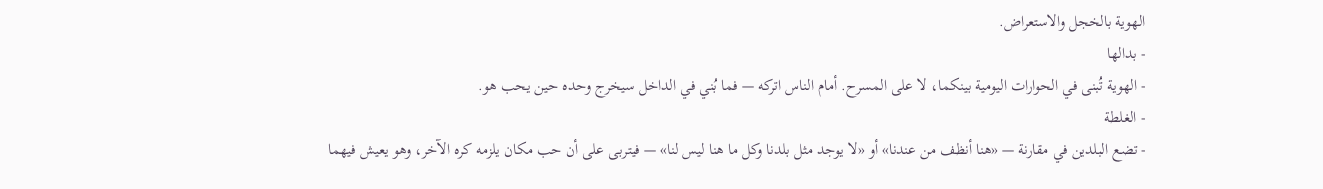الهوية بالخجل والاستعراض.
- بدالها
- الهوية تُبنى في الحوارات اليومية بينكما، لا على المسرح. أمام الناس اتركه — فما بُني في الداخل سيخرج وحده حين يحب هو.
- الغلطة
- تضع البلدين في مقارنة — «هنا أنظف من عندنا» أو «لا يوجد مثل بلدنا وكل ما هنا ليس لنا» — فيتربى على أن حب مكان يلزمه كره الآخر، وهو يعيش فيهما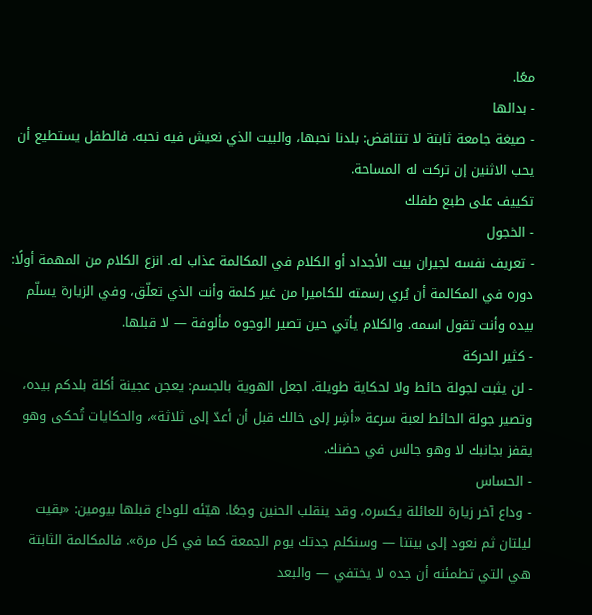معًا.
- بدالها
- صيغة جامعة ثابتة لا تتناقض: بلدنا نحبها، والبيت الذي نعيش فيه نحبه. فالطفل يستطيع أن يحب الاثنين إن تركت له المساحة.
تكييف على طبع طفلك
- الخجول
- تعريف نفسه لجيران بيت الأجداد أو الكلام في المكالمة عذاب له. انزع الكلام من المهمة أولًا: دوره في المكالمة أن يُري رسمته للكاميرا من غير كلمة وأنت الذي تعلّق، وفي الزيارة يسلّم بيده وأنت تقول اسمه. والكلام يأتي حين تصير الوجوه مألوفة — لا قبلها.
- كثير الحركة
- لن يثبت لجولة حائط ولا لحكاية طويلة. اجعل الهوية بالجسم: يعجن عجينة أكلة بلدكم بيده، وتصير جولة الحائط لعبة سرعة «أشِر إلى خالك قبل أن أعدّ إلى ثلاثة»، والحكايات تُحكى وهو يقفز بجانبك لا وهو جالس في حضنك.
- الحساس
- وداع آخر زيارة للعائلة يكسره، وقد ينقلب الحنين وجعًا. هيّئه للوداع قبلها بيومين: «بقيت ليلتان ثم نعود إلى بيتنا — وسنكلم جدتك يوم الجمعة كما في كل مرة». فالمكالمة الثابتة هي التي تطمئنه أن جده لا يختفي — والبعد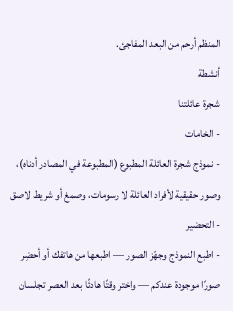المنظم أرحم من البعد المفاجئ.
أنشطة
شجرة عائلتنا
- الخامات
- نموذج شجرة العائلة المطبوع (المطبوعة في المصادر أدناه)، وصور حقيقية لأفراد العائلة لا رسومات، وصمغ أو شريط لاصق
- التحضير
- اطبع النموذج وجهّز الصور — اطبعها من هاتفك أو أحضِر صورًا موجودة عندكم — واختر وقتًا هادئًا بعد العصر تجلسان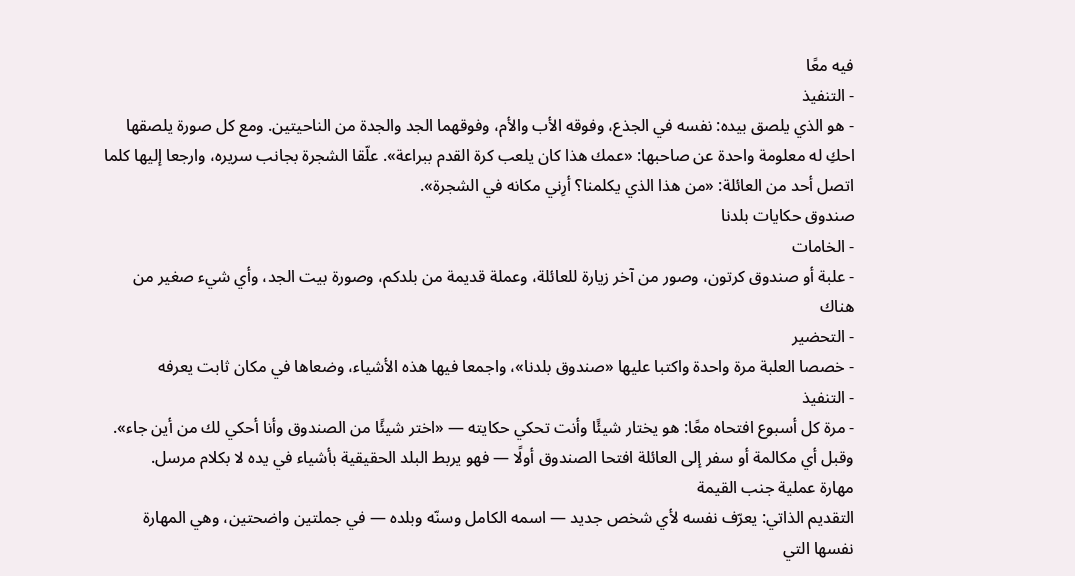فيه معًا
- التنفيذ
- هو الذي يلصق بيده: نفسه في الجذع، وفوقه الأب والأم، وفوقهما الجد والجدة من الناحيتين. ومع كل صورة يلصقها احكِ له معلومة واحدة عن صاحبها: «عمك هذا كان يلعب كرة القدم ببراعة». علّقا الشجرة بجانب سريره، وارجعا إليها كلما اتصل أحد من العائلة: «من هذا الذي يكلمنا؟ أرِني مكانه في الشجرة».
صندوق حكايات بلدنا
- الخامات
- علبة أو صندوق كرتون، وصور من آخر زيارة للعائلة، وعملة قديمة من بلدكم، وصورة بيت الجد، وأي شيء صغير من هناك
- التحضير
- خصصا العلبة مرة واحدة واكتبا عليها «صندوق بلدنا»، واجمعا فيها هذه الأشياء، وضعاها في مكان ثابت يعرفه
- التنفيذ
- مرة كل أسبوع افتحاه معًا: هو يختار شيئًا وأنت تحكي حكايته — «اختر شيئًا من الصندوق وأنا أحكي لك من أين جاء». وقبل أي مكالمة أو سفر إلى العائلة افتحا الصندوق أولًا — فهو يربط البلد الحقيقية بأشياء في يده لا بكلام مرسل.
مهارة عملية جنب القيمة
التقديم الذاتي: يعرّف نفسه لأي شخص جديد — اسمه الكامل وسنّه وبلده — في جملتين واضحتين، وهي المهارة نفسها التي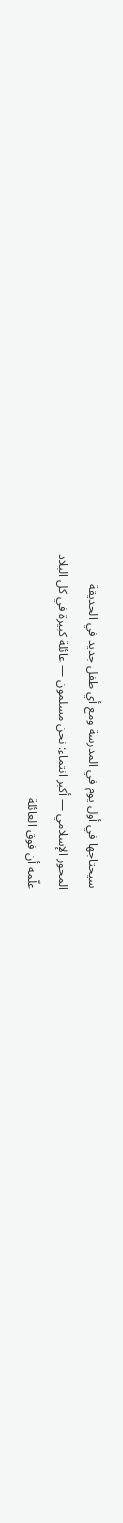سيحتاجها في أول يوم في المدرسة ومع أي طفل جديد في الحديقة
المحور الإسلامي — أكبر انتماء: نحن مسلمون — عائلة كبيرة في كل البلاد
علّمه أن فوق العائلة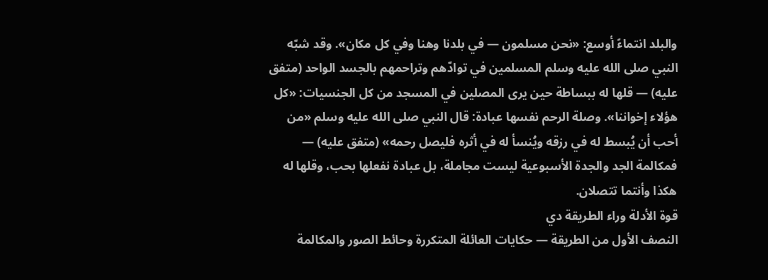والبلد انتماءً أوسع: «نحن مسلمون — في بلدنا وهنا وفي كل مكان». وقد شبّه النبي صلى الله عليه وسلم المسلمين في توادّهم وتراحمهم بالجسد الواحد (متفق عليه) — قلها له ببساطة حين يرى المصلين في المسجد من كل الجنسيات: «كل هؤلاء إخواننا». وصلة الرحم نفسها عبادة: قال النبي صلى الله عليه وسلم «من أحب أن يُبسط له في رزقه ويُنسأ له في أثره فليصل رحمه» (متفق عليه) — فمكالمة الجد والجدة الأسبوعية ليست مجاملة، بل عبادة نفعلها بحب، وقلها له هكذا وأنتما تتصلان.
قوة الأدلة وراء الطريقة دي
النصف الأول من الطريقة — حكايات العائلة المتكررة وحائط الصور والمكالمة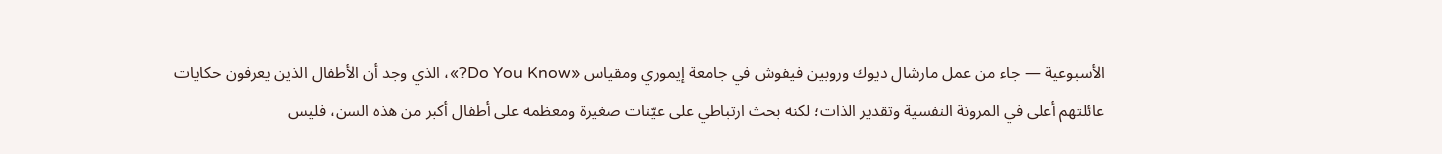الأسبوعية — جاء من عمل مارشال ديوك وروبين فيفوش في جامعة إيموري ومقياس «Do You Know?»، الذي وجد أن الأطفال الذين يعرفون حكايات عائلتهم أعلى في المرونة النفسية وتقدير الذات؛ لكنه بحث ارتباطي على عيّنات صغيرة ومعظمه على أطفال أكبر من هذه السن، فليس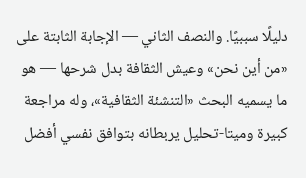دليلًا سببيًا. والنصف الثاني — الإجابة الثابتة على «من أين نحن» وعيش الثقافة بدل شرحها — هو ما يسميه البحث «التنشئة الثقافية»، وله مراجعة كبيرة وميتا-تحليل يربطانه بتوافق نفسي أفضل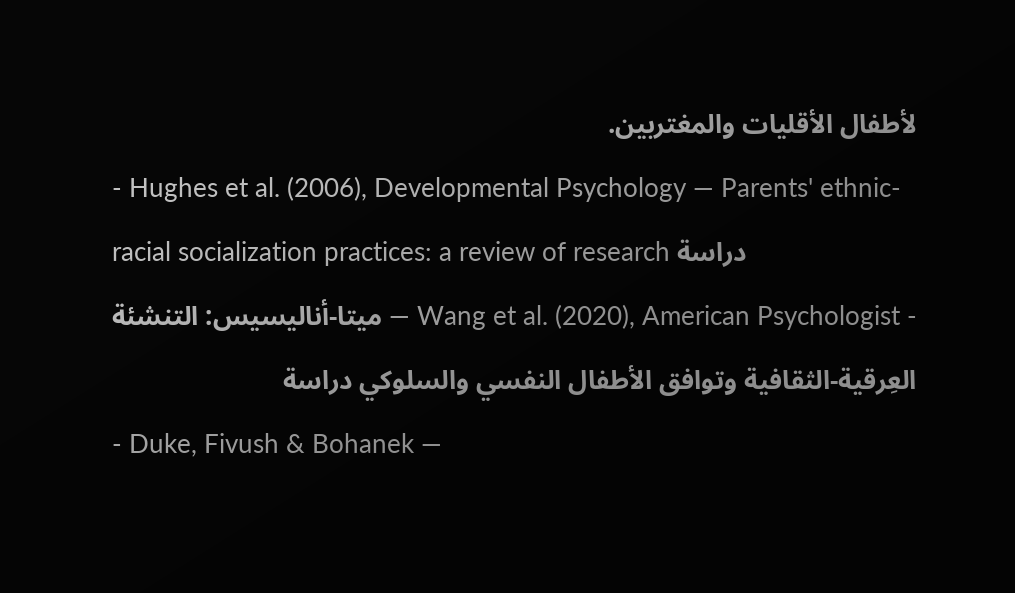لأطفال الأقليات والمغتربين.
- Hughes et al. (2006), Developmental Psychology — Parents' ethnic-racial socialization practices: a review of research دراسة
- Wang et al. (2020), American Psychologist — ميتا-أناليسيس: التنشئة العِرقية-الثقافية وتوافق الأطفال النفسي والسلوكي دراسة
- Duke, Fivush & Bohanek —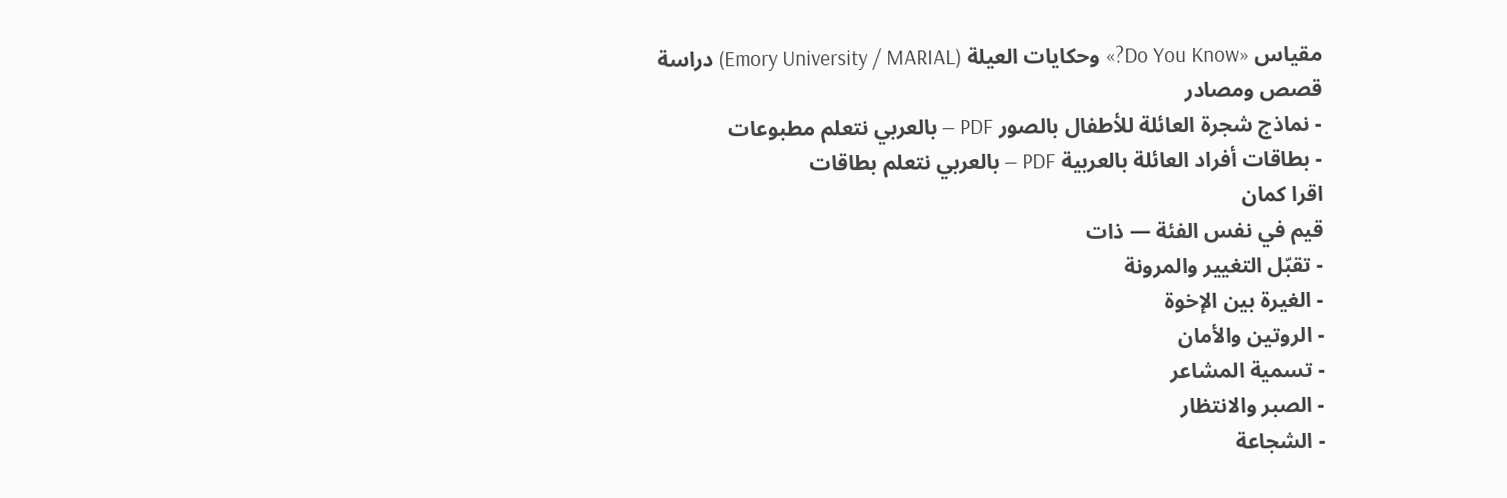مقياس «Do You Know?» وحكايات العيلة (Emory University / MARIAL) دراسة
قصص ومصادر
- نماذج شجرة العائلة للأطفال بالصور PDF — بالعربي نتعلم مطبوعات
- بطاقات أفراد العائلة بالعربية PDF — بالعربي نتعلم بطاقات
اقرا كمان
قيم في نفس الفئة — ذات
- تقبّل التغيير والمرونة
- الغيرة بين الإخوة
- الروتين والأمان
- تسمية المشاعر
- الصبر والانتظار
- الشجاعة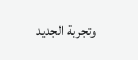وتجربة الجديد